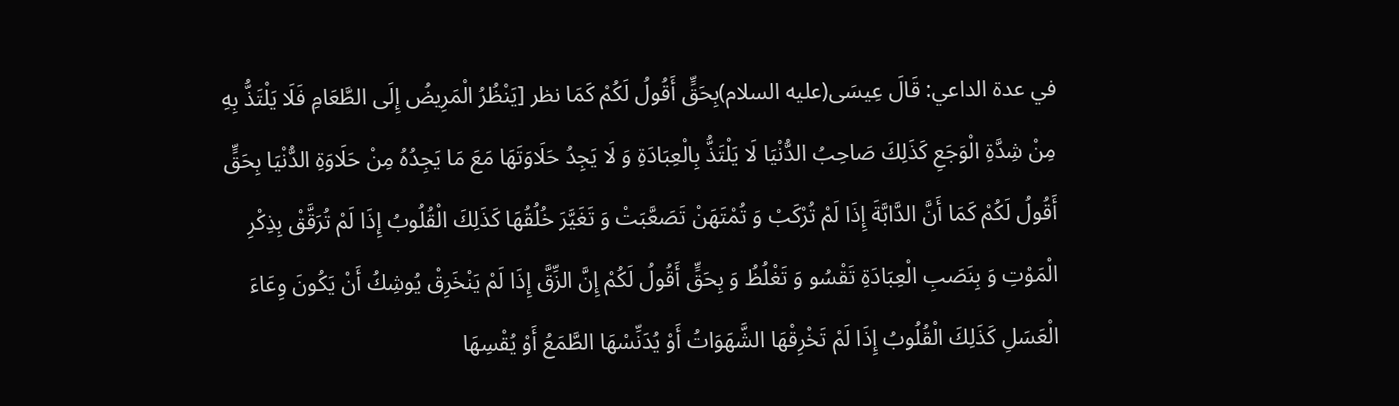في عدة الداعي: قَالَ عِيسَى(عليه السلام)بِحَقٍّ أَقُولُ لَكُمْ كَمَا نظر [يَنْظُرُ الْمَرِيضُ إِلَى الطَّعَامِ فَلَا يَلْتَذُّ بِهِ مِنْ شِدَّةِ الْوَجَعِ كَذَلِكَ صَاحِبُ الدُّنْيَا لَا يَلْتَذُّ بِالْعِبَادَةِ وَ لَا يَجِدُ حَلَاوَتَهَا مَعَ مَا يَجِدُهُ مِنْ حَلَاوَةِ الدُّنْيَا بِحَقٍّ أَقُولُ لَكُمْ كَمَا أَنَّ الدَّابَّةَ إِذَا لَمْ تُرْكَبْ وَ تُمْتَهَنْ تَصَعَّبَتْ وَ تَغَيَّرَ خُلُقُهَا كَذَلِكَ الْقُلُوبُ إِذَا لَمْ تُرَقَّقْ بِذِكْرِ الْمَوْتِ وَ بِنَصَبِ الْعِبَادَةِ تَقْسُو وَ تَغْلُظُ وَ بِحَقٍّ أَقُولُ لَكُمْ إِنَّ الزِّقَّ إِذَا لَمْ يَنْخَرِقْ يُوشِكُ أَنْ يَكُونَ وِعَاءَ الْعَسَلِ كَذَلِكَ الْقُلُوبُ إِذَا لَمْ تَخْرِقْهَا الشَّهَوَاتُ أَوْ يُدَنِّسْهَا الطَّمَعُ أَوْ يُقْسِهَا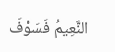النَّعِيمُ فَسَوْفَ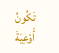تَكُونُ أَوْعِيَةَ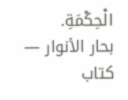الْحِكْمَةِ.
بحار الأنوار — كتاب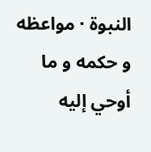النبوة · مواعظه و حكمه و ما أوحي إليه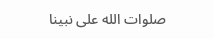صلوات الله على نبينا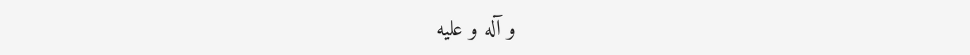و آله و عليه